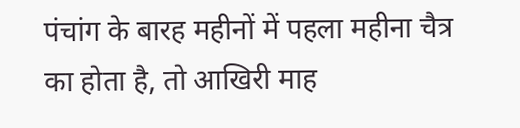पंचांग के बारह महीनों में पहला महीना चैत्र का होता है, तो आखिरी माह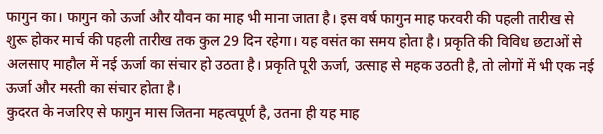फागुन का। फागुन को ऊर्जा और यौवन का माह भी माना जाता है। इस वर्ष फागुन माह फरवरी की पहली तारीख से शुरू होकर मार्च की पहली तारीख तक कुल 29 दिन रहेगा। यह वसंत का समय होता है। प्रकृति की विविध छटाओं से अलसाए माहौल में नई ऊर्जा का संचार हो उठता है। प्रकृति पूरी ऊर्जा, उत्साह से महक उठती है, तो लोगों में भी एक नई ऊर्जा और मस्ती का संचार होता है।
कुदरत के नजरिए से फागुन मास जितना महत्वपूर्ण है, उतना ही यह माह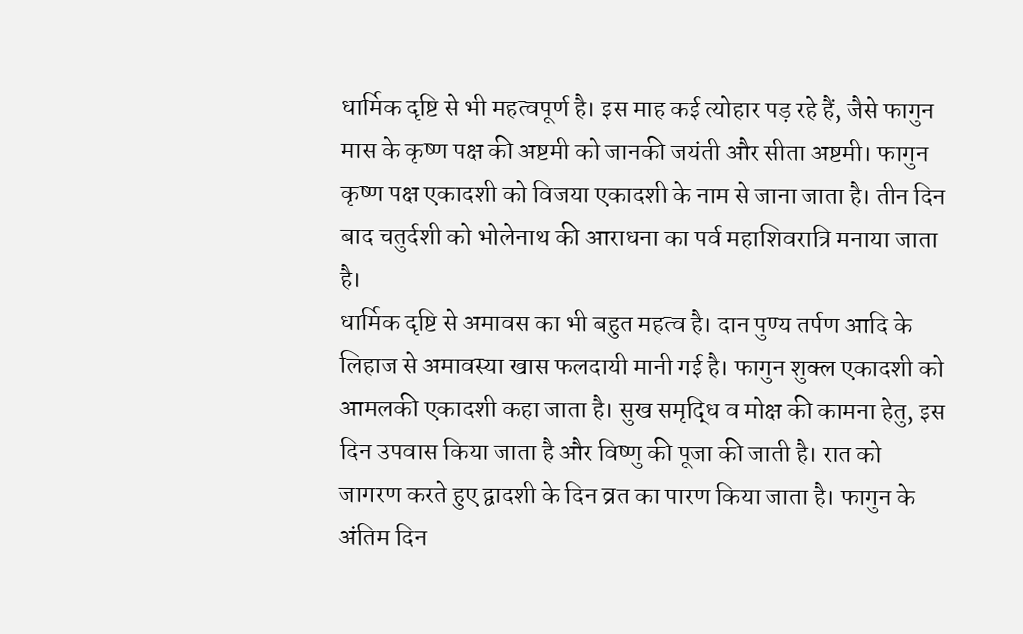धार्मिक दृष्टि से भी महत्वपूर्ण है। इस माह कई त्योहार पड़ रहे हैं, जैसे फागुन मास के कृष्ण पक्ष की अष्टमी को जानकी जयंती और सीता अष्टमी। फागुन कृष्ण पक्ष एकादशी को विजया एकादशी के नाम से जाना जाता है। तीन दिन बाद चतुर्दशी को भोलेनाथ की आराधना का पर्व महाशिवरात्रि मनाया जाता है।
धार्मिक दृष्टि से अमावस का भी बहुत महत्व है। दान पुण्य तर्पण आदि के लिहाज से अमावस्या खास फलदायी मानी गई है। फागुन शुक्ल एकादशी को आमलकी एकादशी कहा जाता है। सुख समृद्धि व मोक्ष की कामना हेतु, इस दिन उपवास किया जाता है और विष्णु की पूजा की जाती है। रात को जागरण करते हुए द्वादशी के दिन व्रत का पारण किया जाता है। फागुन के अंतिम दिन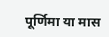पूर्णिमा या मास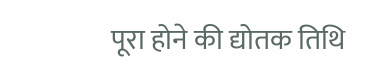पूरा होने की द्योतक तिथि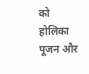को होलिका पूजन और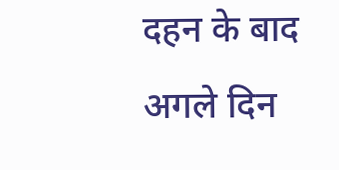दहन के बाद अगले दिन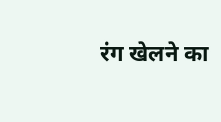रंग खेलने का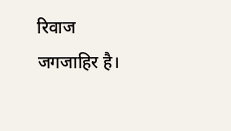रिवाज जगजाहिर है।